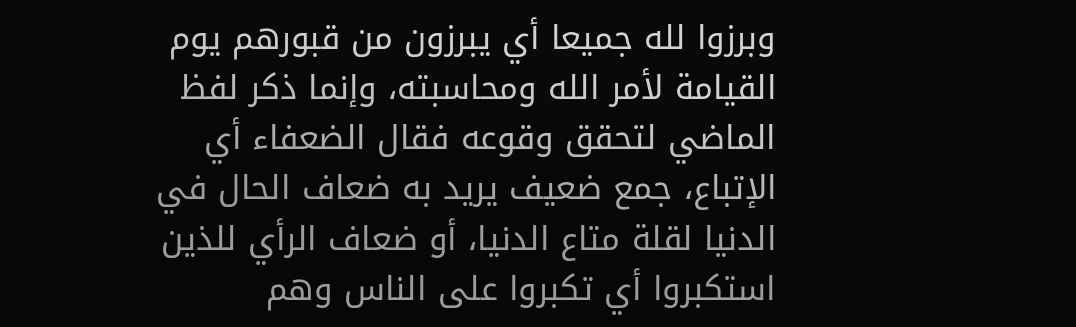وبرزوا لله جميعا أي يبرزون من قبورهم يوم القيامة لأمر الله ومحاسبته، وإنما ذكر لفظ الماضي لتحقق وقوعه فقال الضعفاء أي الإتباع، جمع ضعيف يريد به ضعاف الحال في الدنيا لقلة متاع الدنيا، أو ضعاف الرأي للذين استكبروا أي تكبروا على الناس وهم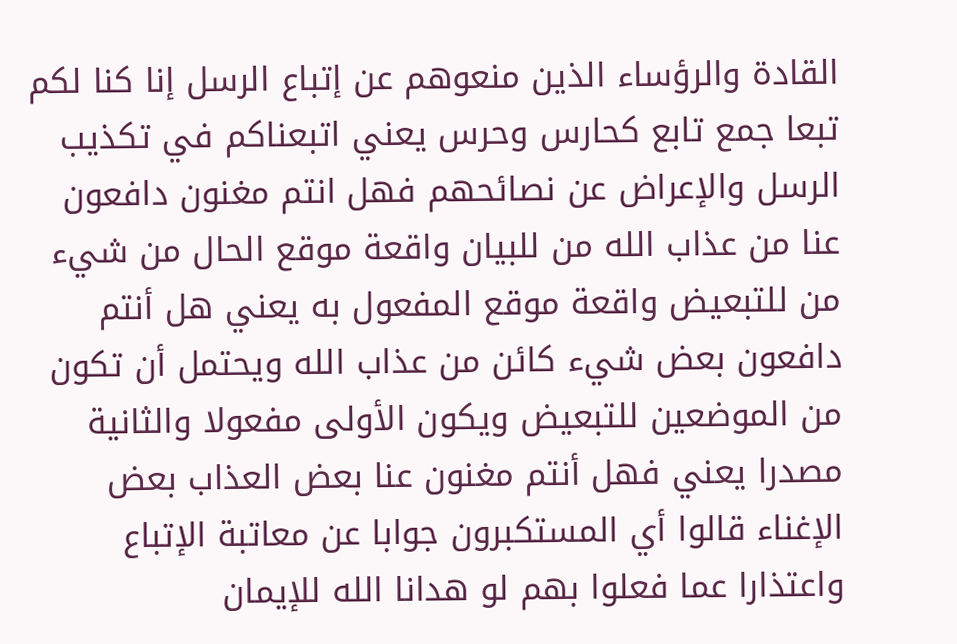القادة والرؤساء الذين منعوهم عن إتباع الرسل إنا كنا لكم تبعا جمع تابع كحارس وحرس يعني اتبعناكم في تكذيب الرسل والإعراض عن نصائحهم فهل انتم مغنون دافعون عنا من عذاب الله من للبيان واقعة موقع الحال من شيء من للتبعيض واقعة موقع المفعول به يعني هل أنتم دافعون بعض شيء كائن من عذاب الله ويحتمل أن تكون من الموضعين للتبعيض ويكون الأولى مفعولا والثانية مصدرا يعني فهل أنتم مغنون عنا بعض العذاب بعض الإغناء قالوا أي المستكبرون جوابا عن معاتبة الإتباع واعتذارا عما فعلوا بهم لو هدانا الله للإيمان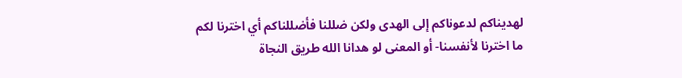لهديناكم لدعوناكم إلى الهدى ولكن ضللنا فأضللناكم أي اخترنا لكم ما اخترنا لأنفسنا- أو المعنى لو هدانا الله طريق النجاة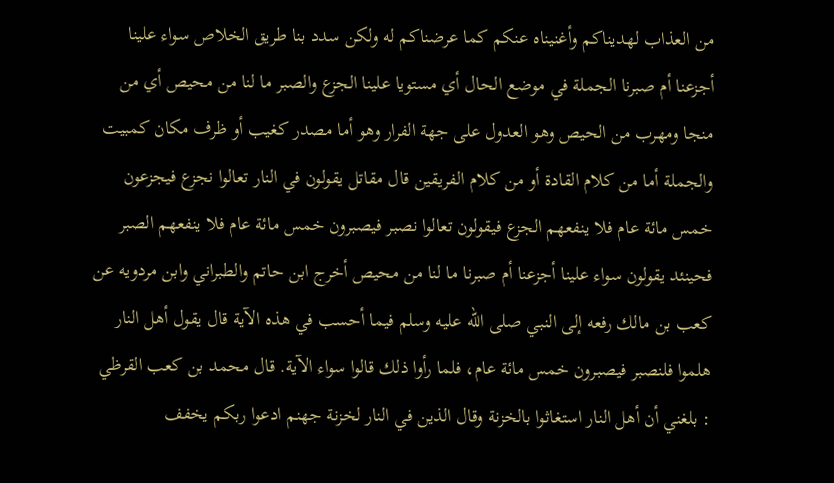من العذاب لهديناكم وأغنيناه عنكم كما عرضناكم له ولكن سدد بنا طريق الخلاص سواء علينا أجزعنا أم صبرنا الجملة في موضع الحال أي مستويا علينا الجزع والصبر ما لنا من محيص أي من منجا ومهرب من الحيص وهو العدول على جهة الفرار وهو أما مصدر كغيب أو ظرف مكان كمبيت والجملة أما من كلام القادة أو من كلام الفريقين قال مقاتل يقولون في النار تعالوا نجزع فيجزعون خمس مائة عام فلا ينفعهم الجزع فيقولون تعالوا نصبر فيصبرون خمس مائة عام فلا ينفعهم الصبر فحينئد يقولون سواء علينا أجزعنا أم صبرنا ما لنا من محيص أخرج ابن حاتم والطبراني وابن مردويه عن كعب بن مالك رفعه إلى النبي صلى الله عليه وسلم فيما أحسب في هذه الآية قال يقول أهل النار هلموا فلنصبر فيصبرون خمس مائة عام، فلما رأوا ذلك قالوا سواء الآية. قال محمد بن كعب القرظي : بلغني أن أهل النار استغاثوا بالخزنة وقال الذين في النار لخزنة جهنم ادعوا ربكم يخفف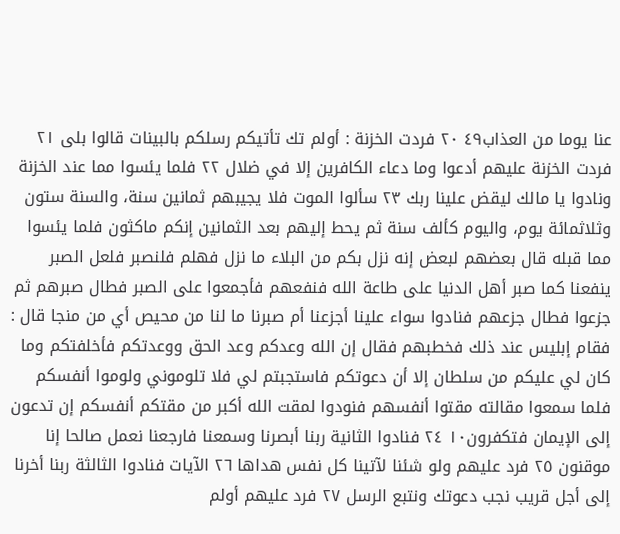عنا يوما من العذاب٤٩ ٢٠ فردت الخزنة : أولم تك تأتيكم رسلكم بالبينات قالوا بلى ٢١ فردت الخزنة عليهم أدعوا وما دعاء الكافرين إلا في ضلال ٢٢ فلما يئسوا مما عند الخزنة ونادوا يا مالك ليقض علينا ربك ٢٣ سألوا الموت فلا يجيبهم ثمانين سنة، والسنة ستون وثلاثمائة يوم، واليوم كألف سنة ثم يحط إليهم بعد الثمانين إنكم ماكثون فلما يئسوا مما قبله قال بعضهم لبعض إنه نزل بكم من البلاء ما نزل فهلم فلنصبر فلعل الصبر ينفعنا كما صبر أهل الدنيا على طاعة الله فنفعهم فأجمعوا على الصبر فطال صبرهم ثم جزعوا فطال جزعهم فنادوا سواء علينا أجزعنا أم صبرنا ما لنا من محيص أي من منجا قال : فقام إبليس عند ذلك فخطبهم فقال إن الله وعدكم وعد الحق ووعدتكم فأخلفتكم وما كان لي عليكم من سلطان إلا أن دعوتكم فاستجبتم لي فلا تلوموني ولوموا أنفسكم فلما سمعوا مقالته مقتوا أنفسهم فنودوا لمقت الله أكبر من مقتكم أنفسكم إن تدعون إلى الإيمان فتكفرون١٠ ٢٤ فنادوا الثانية ربنا أبصرنا وسمعنا فارجعنا نعمل صالحا إنا موقنون ٢٥ فرد عليهم ولو شئنا لآتينا كل نفس هداها ٢٦ الآيات فنادوا الثالثة ربنا أخرنا إلى أجل قريب نجب دعوتك ونتبع الرسل ٢٧ فرد عليهم أولم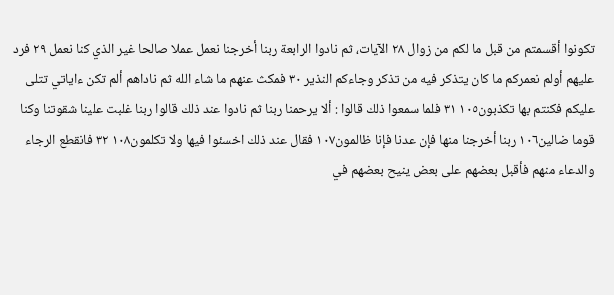تكونوا أقسمتم من قبل ما لكم من زوال ٢٨ الآيات، ثم نادوا الرابعة ربنا أخرجنا نعمل عملا صالحا غير الذي كنا نعمل ٢٩ فرد عليهم أولم نعمركم ما كان يتذكر فيه من تذكر وجاءكم النذير ٣٠ فمكث عنهم ما شاء الله ثم ناداهم ألم تكن ءاياتي تتلى عليكم فكنتم بها تكذبون١٠٥ ٣١ فلما سمعوا ذلك قالوا : ألا يرحمنا ربنا ثم نادوا عند ذلك قالوا ربنا غلبت علينا شقوتنا وكنا قوما ضالين١٠٦ ربنا أخرجنا منها فإن عدنا فإنا ظالمون١٠٧ فقال عند ذلك اخسئوا فيها ولا تكلمون١٠٨ ٣٢ فانقطع الرجاء والدعاء منهم فأقبل بعضهم على بعض ينيح بعضهم في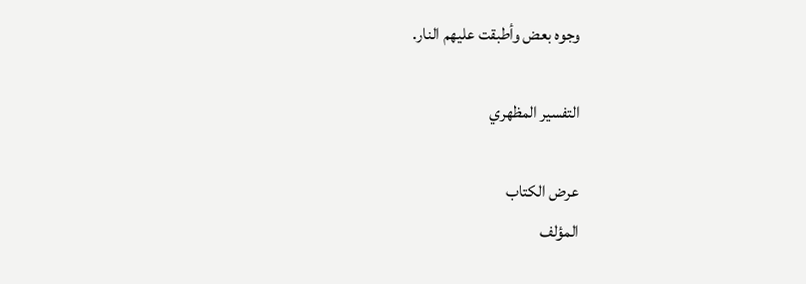وجوه بعض وأطبقت عليهم النار.

التفسير المظهري

عرض الكتاب
المؤلف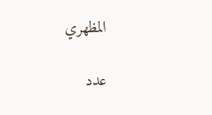المظهري

عدد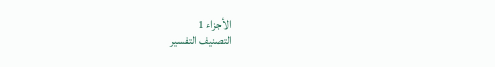الأجزاء 1
التصنيف التفسير